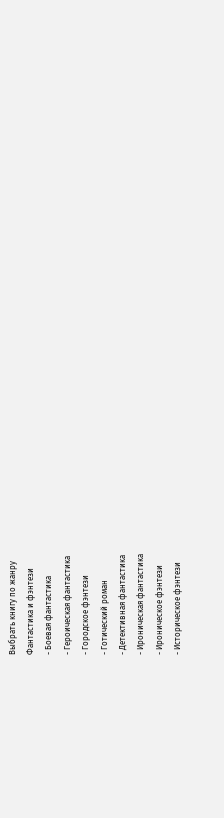Выбрать книгу по жанру
Фантастика и фэнтези
- Боевая фантастика
- Героическая фантастика
- Городское фэнтези
- Готический роман
- Детективная фантастика
- Ироническая фантастика
- Ироническое фэнтези
- Историческое фэнтези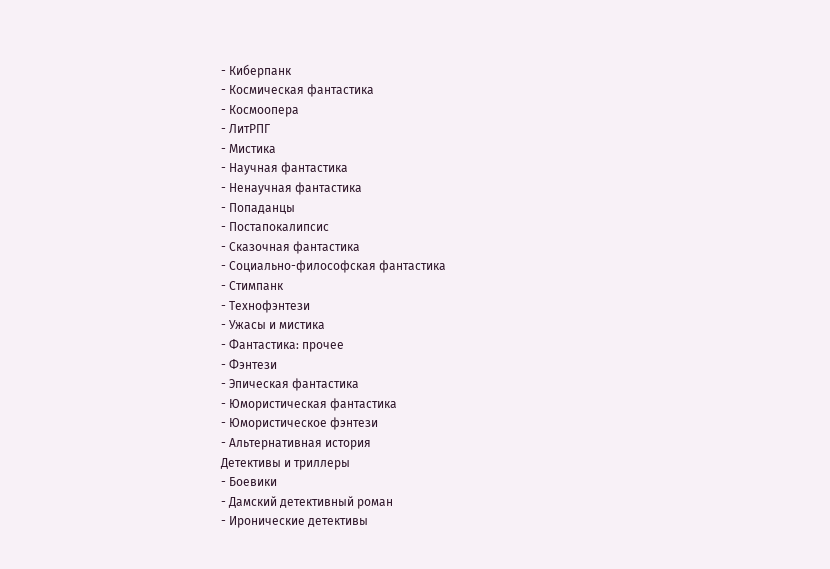- Киберпанк
- Космическая фантастика
- Космоопера
- ЛитРПГ
- Мистика
- Научная фантастика
- Ненаучная фантастика
- Попаданцы
- Постапокалипсис
- Сказочная фантастика
- Социально-философская фантастика
- Стимпанк
- Технофэнтези
- Ужасы и мистика
- Фантастика: прочее
- Фэнтези
- Эпическая фантастика
- Юмористическая фантастика
- Юмористическое фэнтези
- Альтернативная история
Детективы и триллеры
- Боевики
- Дамский детективный роман
- Иронические детективы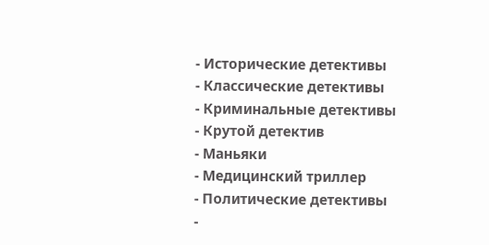- Исторические детективы
- Классические детективы
- Криминальные детективы
- Крутой детектив
- Маньяки
- Медицинский триллер
- Политические детективы
-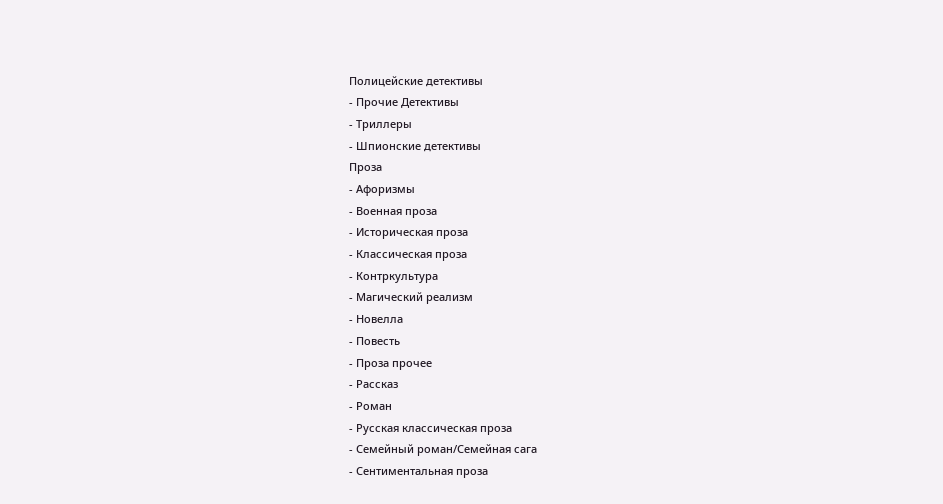Полицейские детективы
- Прочие Детективы
- Триллеры
- Шпионские детективы
Проза
- Афоризмы
- Военная проза
- Историческая проза
- Классическая проза
- Контркультура
- Магический реализм
- Новелла
- Повесть
- Проза прочее
- Рассказ
- Роман
- Русская классическая проза
- Семейный роман/Семейная сага
- Сентиментальная проза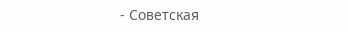- Советская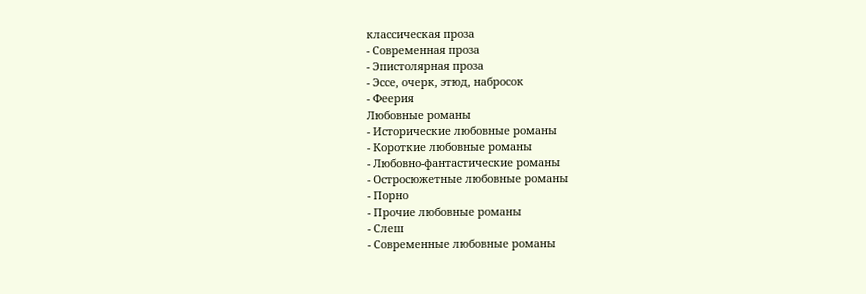классическая проза
- Современная проза
- Эпистолярная проза
- Эссе, очерк, этюд, набросок
- Феерия
Любовные романы
- Исторические любовные романы
- Короткие любовные романы
- Любовно-фантастические романы
- Остросюжетные любовные романы
- Порно
- Прочие любовные романы
- Слеш
- Современные любовные романы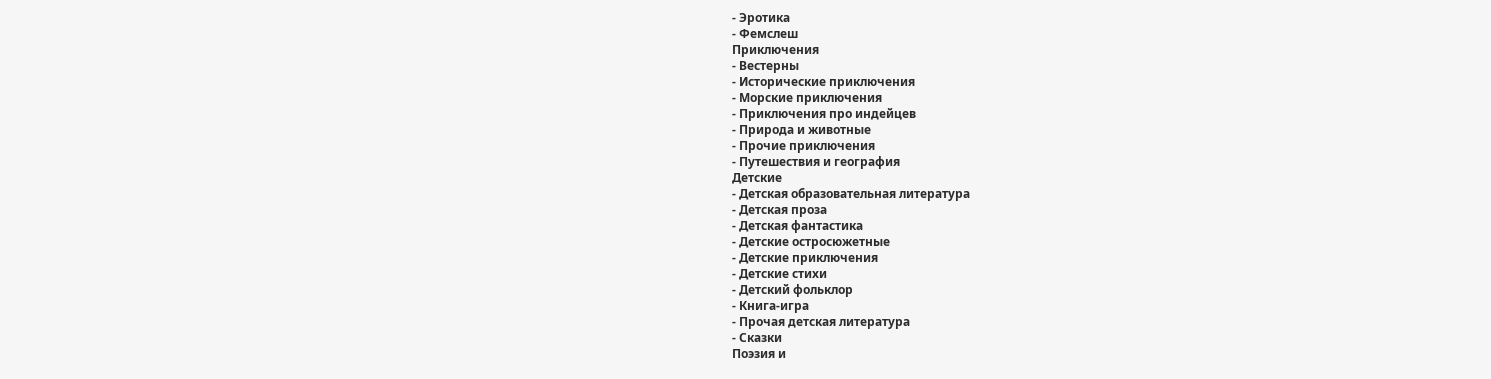- Эротика
- Фемслеш
Приключения
- Вестерны
- Исторические приключения
- Морские приключения
- Приключения про индейцев
- Природа и животные
- Прочие приключения
- Путешествия и география
Детские
- Детская образовательная литература
- Детская проза
- Детская фантастика
- Детские остросюжетные
- Детские приключения
- Детские стихи
- Детский фольклор
- Книга-игра
- Прочая детская литература
- Сказки
Поэзия и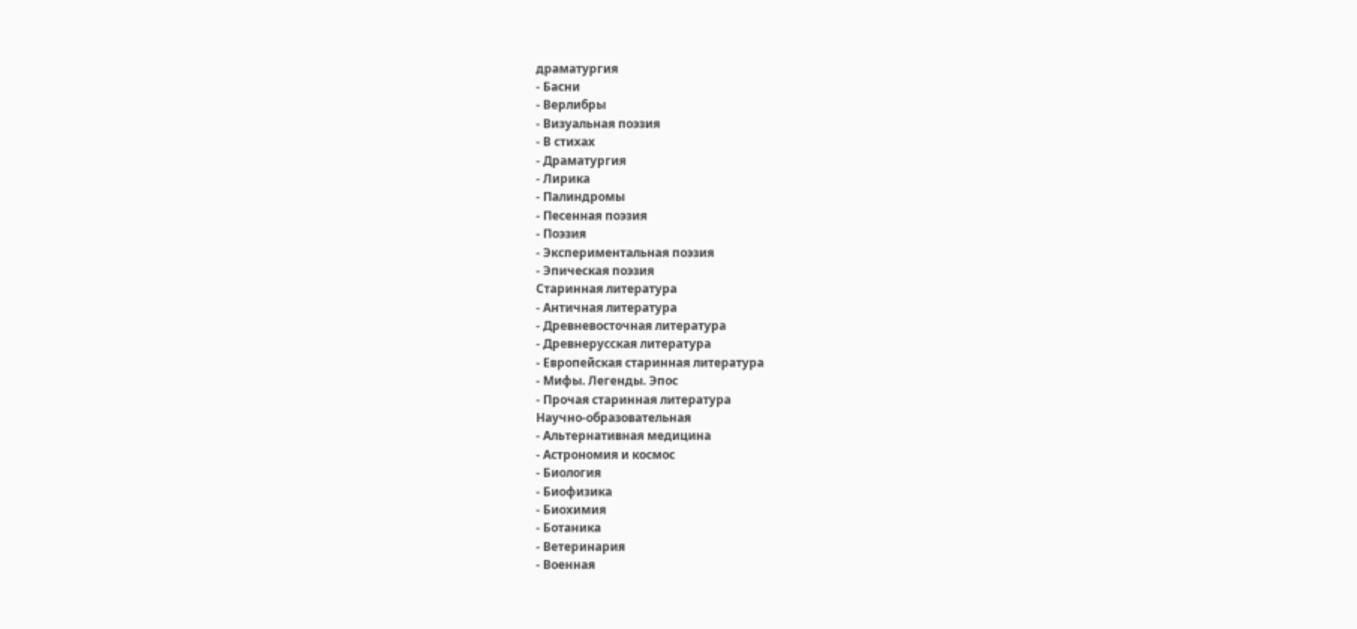драматургия
- Басни
- Верлибры
- Визуальная поэзия
- В стихах
- Драматургия
- Лирика
- Палиндромы
- Песенная поэзия
- Поэзия
- Экспериментальная поэзия
- Эпическая поэзия
Старинная литература
- Античная литература
- Древневосточная литература
- Древнерусская литература
- Европейская старинная литература
- Мифы. Легенды. Эпос
- Прочая старинная литература
Научно-образовательная
- Альтернативная медицина
- Астрономия и космос
- Биология
- Биофизика
- Биохимия
- Ботаника
- Ветеринария
- Военная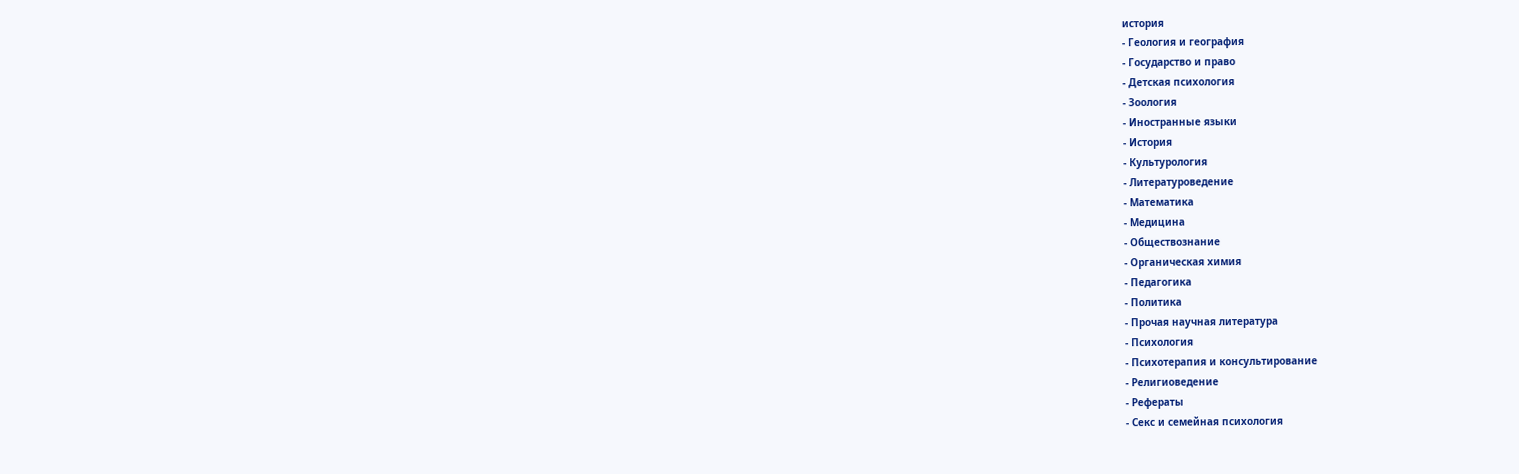история
- Геология и география
- Государство и право
- Детская психология
- Зоология
- Иностранные языки
- История
- Культурология
- Литературоведение
- Математика
- Медицина
- Обществознание
- Органическая химия
- Педагогика
- Политика
- Прочая научная литература
- Психология
- Психотерапия и консультирование
- Религиоведение
- Рефераты
- Секс и семейная психология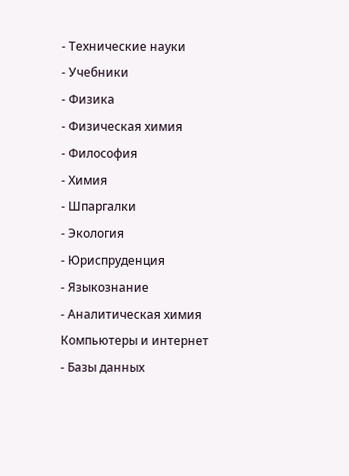- Технические науки
- Учебники
- Физика
- Физическая химия
- Философия
- Химия
- Шпаргалки
- Экология
- Юриспруденция
- Языкознание
- Аналитическая химия
Компьютеры и интернет
- Базы данных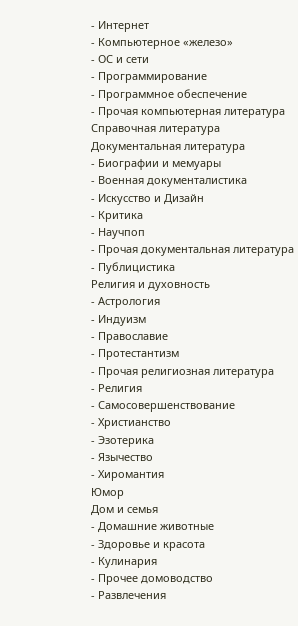- Интернет
- Компьютерное «железо»
- ОС и сети
- Программирование
- Программное обеспечение
- Прочая компьютерная литература
Справочная литература
Документальная литература
- Биографии и мемуары
- Военная документалистика
- Искусство и Дизайн
- Критика
- Научпоп
- Прочая документальная литература
- Публицистика
Религия и духовность
- Астрология
- Индуизм
- Православие
- Протестантизм
- Прочая религиозная литература
- Религия
- Самосовершенствование
- Христианство
- Эзотерика
- Язычество
- Хиромантия
Юмор
Дом и семья
- Домашние животные
- Здоровье и красота
- Кулинария
- Прочее домоводство
- Развлечения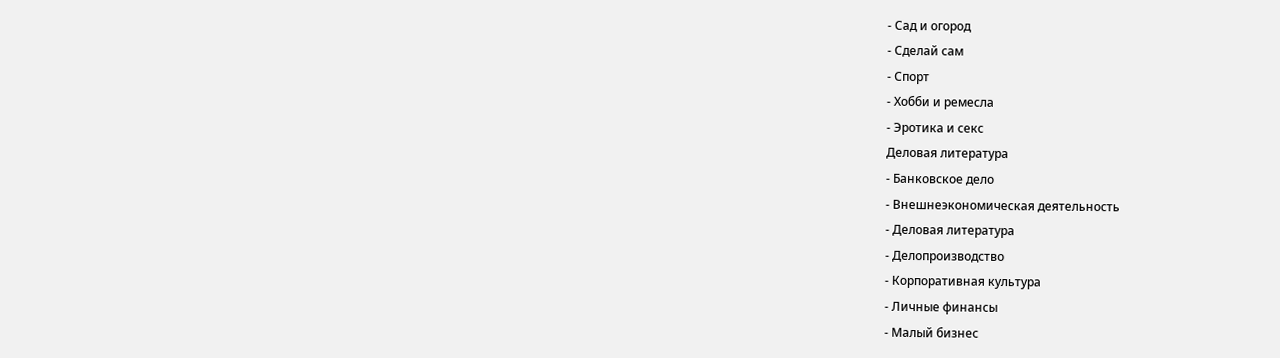- Сад и огород
- Сделай сам
- Спорт
- Хобби и ремесла
- Эротика и секс
Деловая литература
- Банковское дело
- Внешнеэкономическая деятельность
- Деловая литература
- Делопроизводство
- Корпоративная культура
- Личные финансы
- Малый бизнес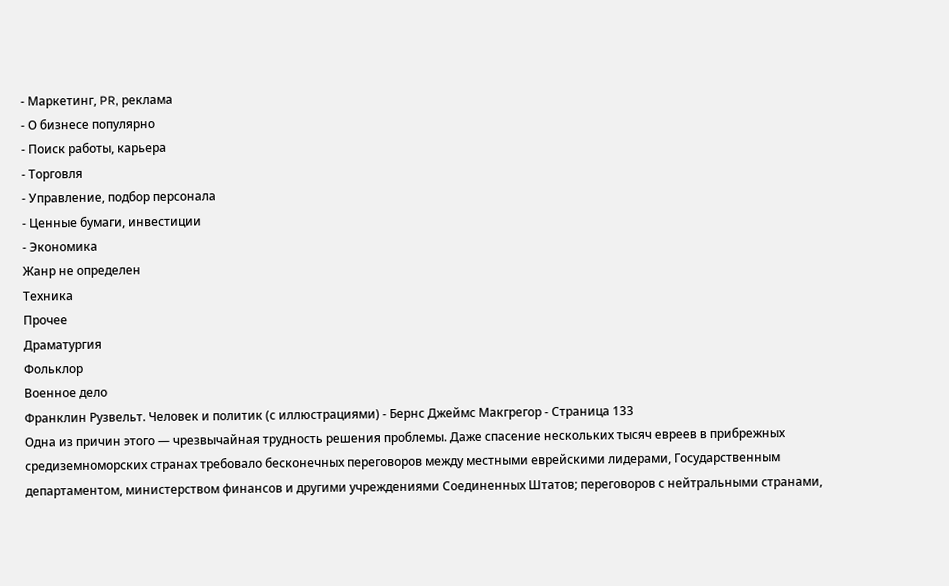- Маркетинг, PR, реклама
- О бизнесе популярно
- Поиск работы, карьера
- Торговля
- Управление, подбор персонала
- Ценные бумаги, инвестиции
- Экономика
Жанр не определен
Техника
Прочее
Драматургия
Фольклор
Военное дело
Франклин Рузвельт. Человек и политик (с иллюстрациями) - Бернс Джеймс Макгрегор - Страница 133
Одна из причин этого — чрезвычайная трудность решения проблемы. Даже спасение нескольких тысяч евреев в прибрежных средиземноморских странах требовало бесконечных переговоров между местными еврейскими лидерами, Государственным департаментом, министерством финансов и другими учреждениями Соединенных Штатов; переговоров с нейтральными странами,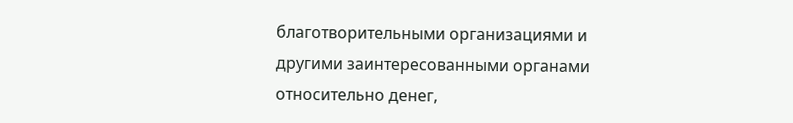благотворительными организациями и другими заинтересованными органами относительно денег,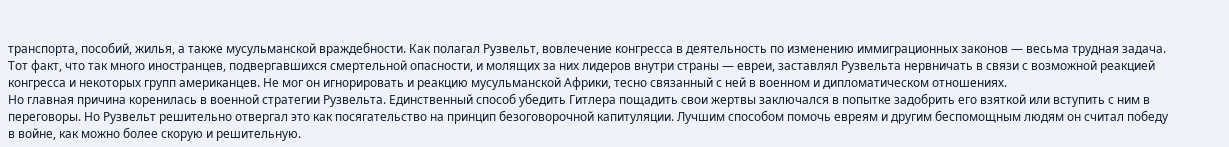транспорта, пособий, жилья, а также мусульманской враждебности. Как полагал Рузвельт, вовлечение конгресса в деятельность по изменению иммиграционных законов — весьма трудная задача. Тот факт, что так много иностранцев, подвергавшихся смертельной опасности, и молящих за них лидеров внутри страны — евреи, заставлял Рузвельта нервничать в связи с возможной реакцией конгресса и некоторых групп американцев. Не мог он игнорировать и реакцию мусульманской Африки, тесно связанный с ней в военном и дипломатическом отношениях.
Но главная причина коренилась в военной стратегии Рузвельта. Единственный способ убедить Гитлера пощадить свои жертвы заключался в попытке задобрить его взяткой или вступить с ним в переговоры. Но Рузвельт решительно отвергал это как посягательство на принцип безоговорочной капитуляции. Лучшим способом помочь евреям и другим беспомощным людям он считал победу в войне, как можно более скорую и решительную.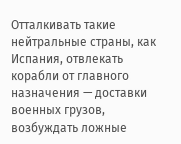Отталкивать такие нейтральные страны, как Испания, отвлекать корабли от главного назначения — доставки военных грузов, возбуждать ложные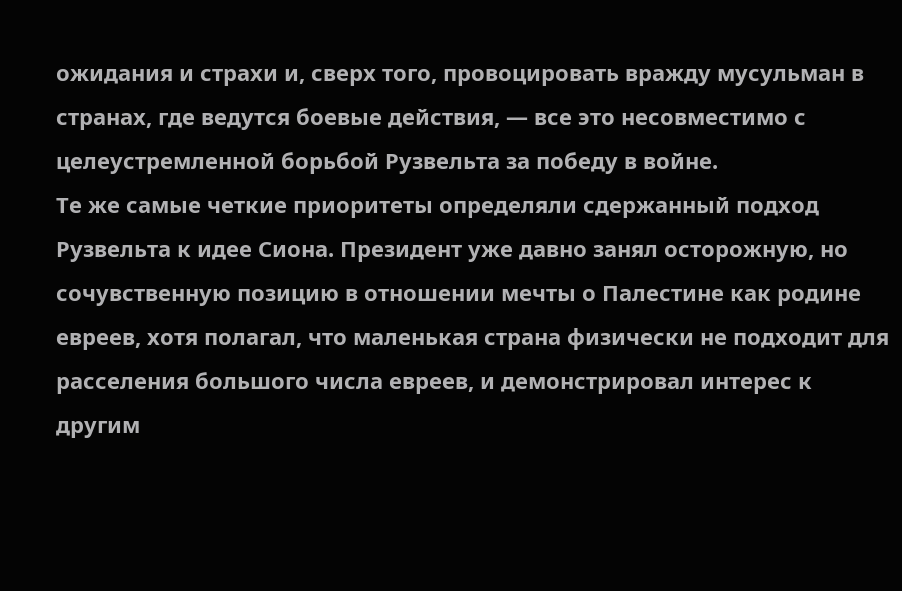ожидания и страхи и, сверх того, провоцировать вражду мусульман в странах, где ведутся боевые действия, — все это несовместимо с целеустремленной борьбой Рузвельта за победу в войне.
Те же самые четкие приоритеты определяли сдержанный подход Рузвельта к идее Сиона. Президент уже давно занял осторожную, но сочувственную позицию в отношении мечты о Палестине как родине евреев, хотя полагал, что маленькая страна физически не подходит для расселения большого числа евреев, и демонстрировал интерес к другим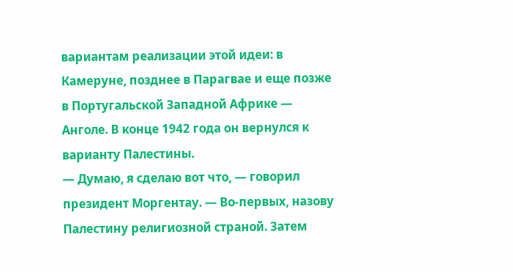вариантам реализации этой идеи: в Камеруне, позднее в Парагвае и еще позже в Португальской Западной Африке — Анголе. В конце 1942 года он вернулся к варианту Палестины.
— Думаю, я сделаю вот что, — говорил президент Моргентау. — Во-первых, назову Палестину религиозной страной. Затем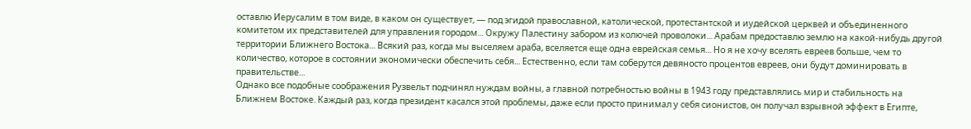оставлю Иерусалим в том виде, в каком он существует, — под эгидой православной, католической, протестантской и иудейской церквей и объединенного комитетом их представителей для управления городом... Окружу Палестину забором из колючей проволоки... Арабам предоставлю землю на какой-нибудь другой территории Ближнего Востока... Всякий раз, когда мы выселяем араба, вселяется еще одна еврейская семья... Но я не хочу вселять евреев больше, чем то количество, которое в состоянии экономически обеспечить себя... Естественно, если там соберутся девяносто процентов евреев, они будут доминировать в правительстве...
Однако все подобные соображения Рузвельт подчинял нуждам войны, а главной потребностью войны в 1943 году представлялись мир и стабильность на Ближнем Востоке. Каждый раз, когда президент касался этой проблемы, даже если просто принимал у себя сионистов, он получал взрывной эффект в Египте,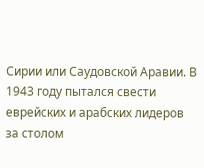Сирии или Саудовской Аравии. В 1943 году пытался свести еврейских и арабских лидеров за столом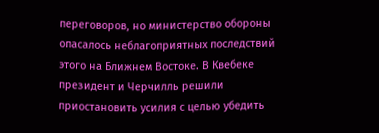переговоров, но министерство обороны опасалось неблагоприятных последствий этого на Ближнем Востоке. В Квебеке президент и Черчилль решили приостановить усилия с целью убедить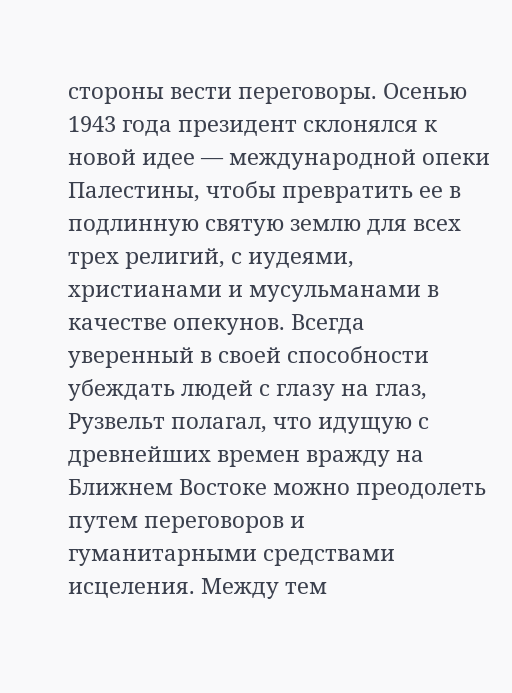стороны вести переговоры. Осенью 1943 года президент склонялся к новой идее — международной опеки Палестины, чтобы превратить ее в подлинную святую землю для всех трех религий, с иудеями, христианами и мусульманами в качестве опекунов. Всегда уверенный в своей способности убеждать людей с глазу на глаз, Рузвельт полагал, что идущую с древнейших времен вражду на Ближнем Востоке можно преодолеть путем переговоров и гуманитарными средствами исцеления. Между тем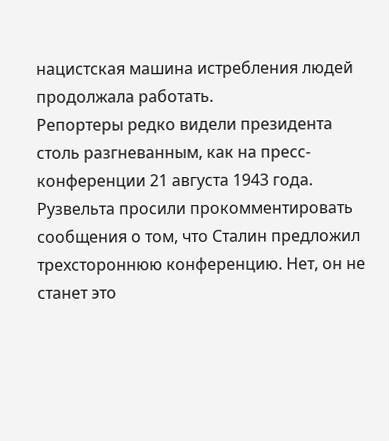нацистская машина истребления людей продолжала работать.
Репортеры редко видели президента столь разгневанным, как на пресс-конференции 21 августа 1943 года. Рузвельта просили прокомментировать сообщения о том, что Сталин предложил трехстороннюю конференцию. Нет, он не станет это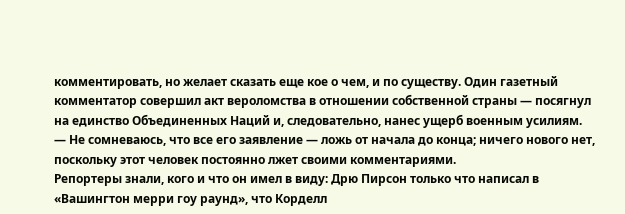комментировать, но желает сказать еще кое о чем, и по существу. Один газетный комментатор совершил акт вероломства в отношении собственной страны — посягнул на единство Объединенных Наций и, следовательно, нанес ущерб военным усилиям.
— Не сомневаюсь, что все его заявление — ложь от начала до конца; ничего нового нет, поскольку этот человек постоянно лжет своими комментариями.
Репортеры знали, кого и что он имел в виду: Дрю Пирсон только что написал в «Вашингтон мерри гоу раунд», что Корделл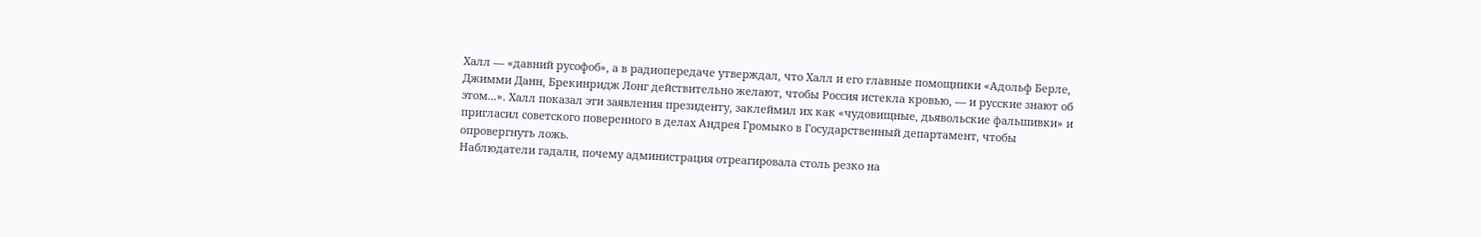Халл — «давний русофоб», а в радиопередаче утверждал, что Халл и его главные помощники «Адольф Берле, Джимми Данн, Брекинридж Лонг действительно желают, чтобы Россия истекла кровью, — и русские знают об этом...». Халл показал эти заявления президенту, заклеймил их как «чудовищные, дьявольские фальшивки» и пригласил советского поверенного в делах Андрея Громыко в Государственный департамент, чтобы опровергнуть ложь.
Наблюдатели гадали, почему администрация отреагировала столь резко на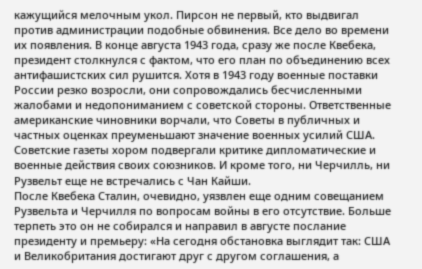кажущийся мелочным укол. Пирсон не первый, кто выдвигал против администрации подобные обвинения. Все дело во времени их появления. В конце августа 1943 года, сразу же после Квебека, президент столкнулся с фактом, что его план по объединению всех антифашистских сил рушится. Хотя в 1943 году военные поставки России резко возросли, они сопровождались бесчисленными жалобами и недопониманием с советской стороны. Ответственные американские чиновники ворчали, что Советы в публичных и частных оценках преуменьшают значение военных усилий США. Советские газеты хором подвергали критике дипломатические и военные действия своих союзников. И кроме того, ни Черчилль, ни Рузвельт еще не встречались с Чан Кайши.
После Квебека Сталин, очевидно, уязвлен еще одним совещанием Рузвельта и Черчилля по вопросам войны в его отсутствие. Больше терпеть это он не собирался и направил в августе послание президенту и премьеру: «На сегодня обстановка выглядит так: США и Великобритания достигают друг с другом соглашения, а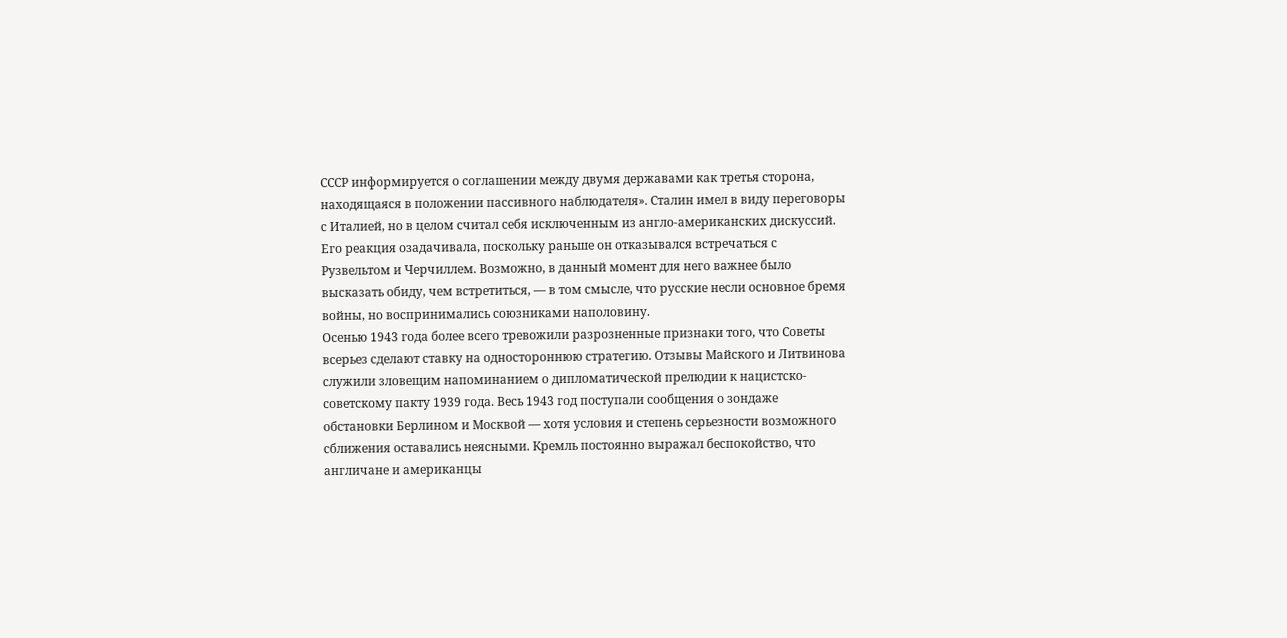СССР информируется о соглашении между двумя державами как третья сторона, находящаяся в положении пассивного наблюдателя». Сталин имел в виду переговоры с Италией, но в целом считал себя исключенным из англо-американских дискуссий. Его реакция озадачивала, поскольку раньше он отказывался встречаться с Рузвельтом и Черчиллем. Возможно, в данный момент для него важнее было высказать обиду, чем встретиться, — в том смысле, что русские несли основное бремя войны, но воспринимались союзниками наполовину.
Осенью 1943 года более всего тревожили разрозненные признаки того, что Советы всерьез сделают ставку на одностороннюю стратегию. Отзывы Майского и Литвинова служили зловещим напоминанием о дипломатической прелюдии к нацистско-советскому пакту 1939 года. Весь 1943 год поступали сообщения о зондаже обстановки Берлином и Москвой — хотя условия и степень серьезности возможного сближения оставались неясными. Кремль постоянно выражал беспокойство, что англичане и американцы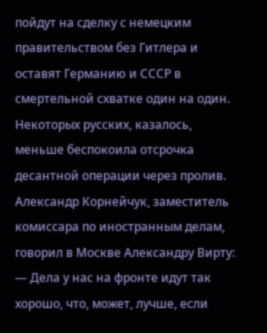пойдут на сделку с немецким правительством без Гитлера и оставят Германию и СССР в смертельной схватке один на один. Некоторых русских, казалось, меньше беспокоила отсрочка десантной операции через пролив. Александр Корнейчук, заместитель комиссара по иностранным делам, говорил в Москве Александру Вирту:
— Дела у нас на фронте идут так хорошо, что, может, лучше, если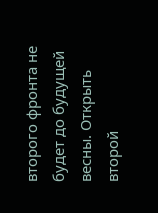второго фронта не будет до будущей весны. Открыть второй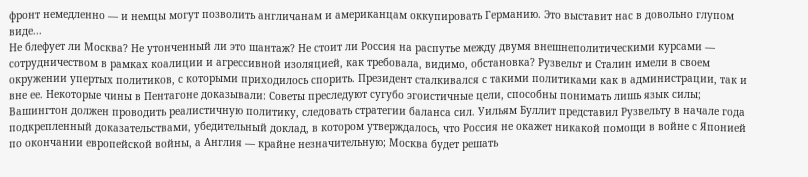фронт немедленно — и немцы могут позволить англичанам и американцам оккупировать Германию. Это выставит нас в довольно глупом виде...
Не блефует ли Москва? Не утонченный ли это шантаж? Не стоит ли Россия на распутье между двумя внешнеполитическими курсами — сотрудничеством в рамках коалиции и агрессивной изоляцией, как требовала, видимо, обстановка? Рузвельт и Сталин имели в своем окружении упертых политиков, с которыми приходилось спорить. Президент сталкивался с такими политиками как в администрации, так и вне ее. Некоторые чины в Пентагоне доказывали: Советы преследуют сугубо эгоистичные цели, способны понимать лишь язык силы; Вашингтон должен проводить реалистичную политику, следовать стратегии баланса сил. Уильям Буллит представил Рузвельту в начале года подкрепленный доказательствами, убедительный доклад, в котором утверждалось, что Россия не окажет никакой помощи в войне с Японией по окончании европейской войны, а Англия — крайне незначительную; Москва будет решать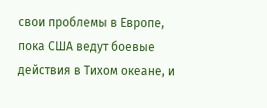свои проблемы в Европе, пока США ведут боевые действия в Тихом океане, и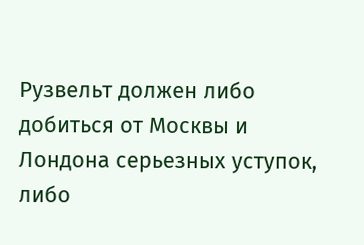Рузвельт должен либо добиться от Москвы и Лондона серьезных уступок, либо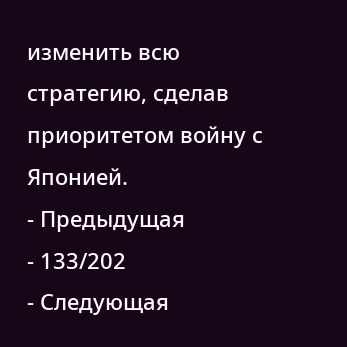изменить всю стратегию, сделав приоритетом войну с Японией.
- Предыдущая
- 133/202
- Следующая